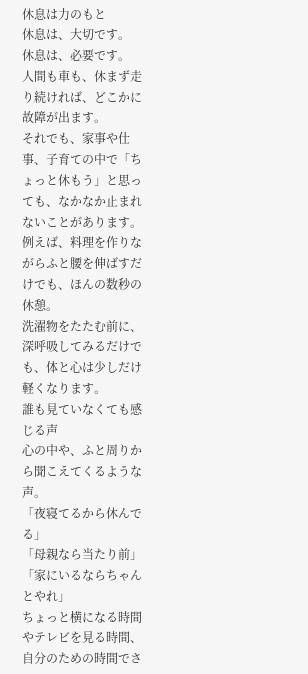休息は力のもと
休息は、大切です。
休息は、必要です。
人間も車も、休まず走り続ければ、どこかに故障が出ます。
それでも、家事や仕事、子育ての中で「ちょっと休もう」と思っても、なかなか止まれないことがあります。
例えば、料理を作りながらふと腰を伸ばすだけでも、ほんの数秒の休憩。
洗濯物をたたむ前に、深呼吸してみるだけでも、体と心は少しだけ軽くなります。
誰も見ていなくても感じる声
心の中や、ふと周りから聞こえてくるような声。
「夜寝てるから休んでる」
「母親なら当たり前」
「家にいるならちゃんとやれ」
ちょっと横になる時間やテレビを見る時間、自分のための時間でさ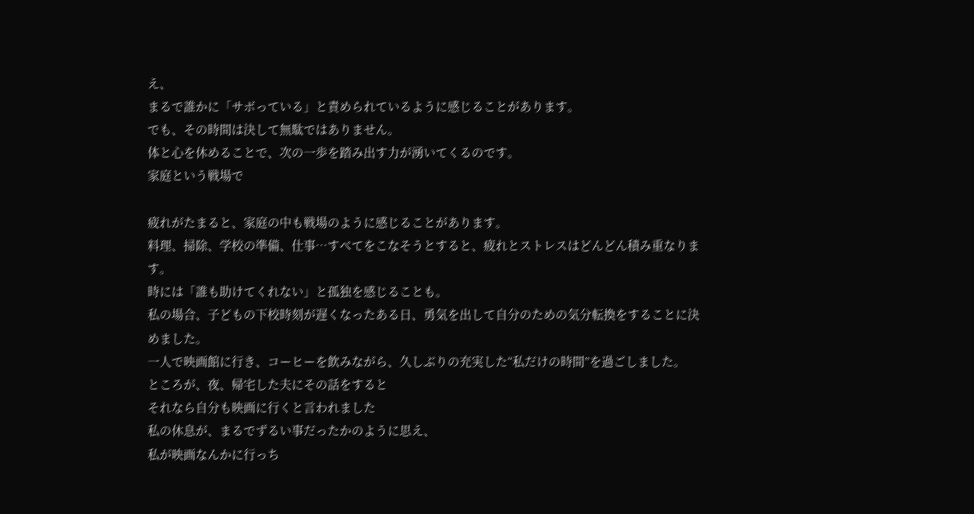え、
まるで誰かに「サボっている」と責められているように感じることがあります。
でも、その時間は決して無駄ではありません。
体と心を休めることで、次の一歩を踏み出す力が湧いてくるのです。
家庭という戦場で

疲れがたまると、家庭の中も戦場のように感じることがあります。
料理、掃除、学校の準備、仕事…すべてをこなそうとすると、疲れとストレスはどんどん積み重なります。
時には「誰も助けてくれない」と孤独を感じることも。
私の場合、子どもの下校時刻が遅くなったある日、勇気を出して自分のための気分転換をすることに決めました。
一人で映画館に行き、コーヒーを飲みながら、久しぶりの充実した“私だけの時間”を過ごしました。
ところが、夜、帰宅した夫にその話をすると
それなら自分も映画に行くと言われました
私の休息が、まるでずるい事だったかのように思え、
私が映画なんかに行っち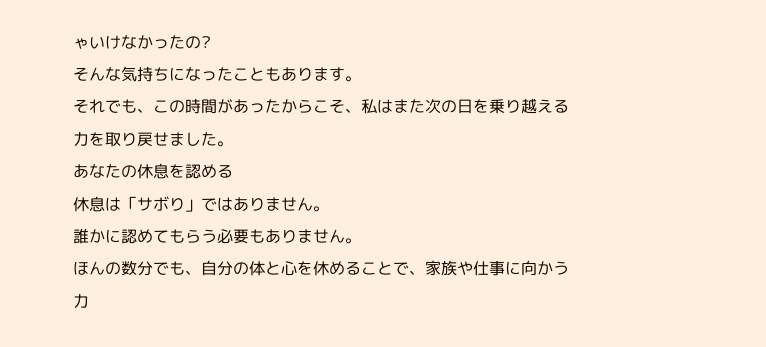ゃいけなかったの?
そんな気持ちになったこともあります。
それでも、この時間があったからこそ、私はまた次の日を乗り越える力を取り戻せました。
あなたの休息を認める
休息は「サボり」ではありません。
誰かに認めてもらう必要もありません。
ほんの数分でも、自分の体と心を休めることで、家族や仕事に向かう力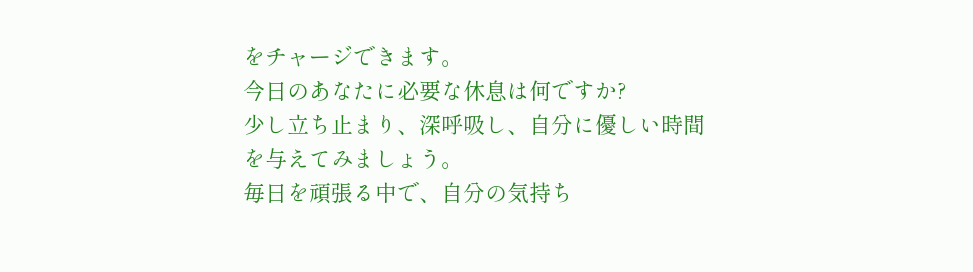をチャージできます。
今日のあなたに必要な休息は何ですか?
少し立ち止まり、深呼吸し、自分に優しい時間を与えてみましょう。
毎日を頑張る中で、自分の気持ち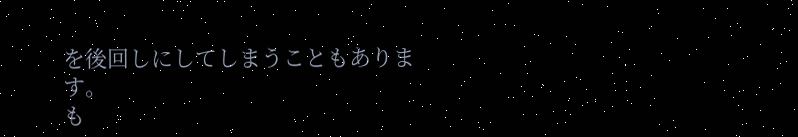を後回しにしてしまうこともあります。
も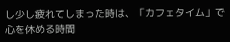し少し疲れてしまった時は、「カフェタイム」で心を休める時間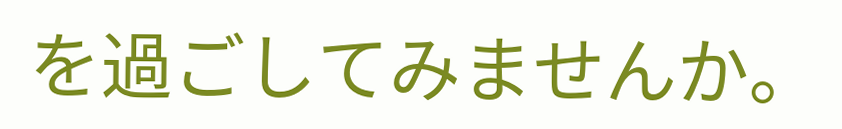を過ごしてみませんか。